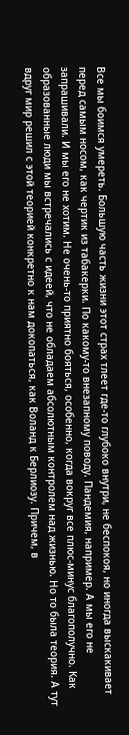Все мы боимся умереть. Большую часть жизни этот страх тлеет где-то глубоко внутри, не беспокоя, но иногда выскакивает перед самым носом, как чертик из табакерки. По какому-то внезапному поводу. Пандемия, например. А мы его не запрашивали. И мы его не хотим. Не очень-то приятно бояться, особенно, когда вокруг все плюс-минус благополучно. Как образованные люди мы встречались с идеей, что не обладаем абсолютным контролем над жизнью. Но то была теория. А тут вдруг мир решил с этой теорией конкретно к нам докопаться, как Воланд к Берлиозу. Причем, в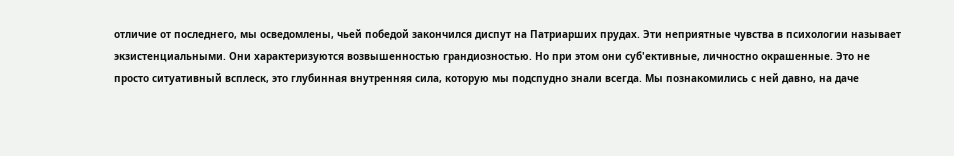отличие от последнего, мы осведомлены, чьей победой закончился диспут на Патриарших прудах. Эти неприятные чувства в психологии называет экзистенциальными. Они характеризуются возвышенностью грандиозностью. Но при этом они суб'ективные, личностно окрашенные. Это не просто ситуативный всплеск, это глубинная внутренняя сила, которую мы подспудно знали всегда. Мы познакомились с ней давно, на даче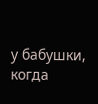у бабушки, когда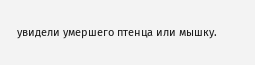увидели умершего птенца или мышку.